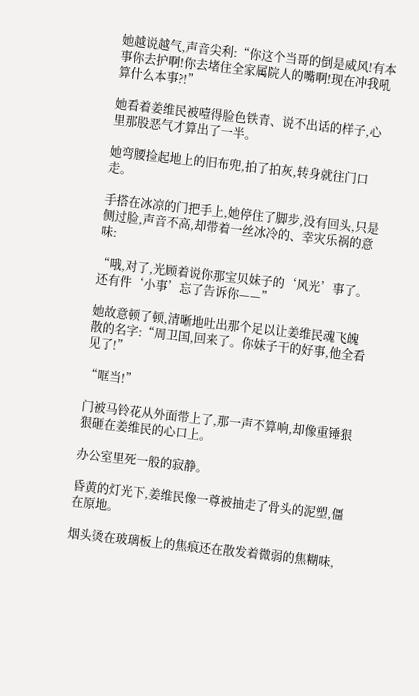她越说越气,声音尖利:“你这个当哥的倒是威风!有本事你去护啊!你去堵住全家属院人的嘴啊!现在冲我吼算什么本事?!”

她看着姜维民被噎得脸色铁青、说不出话的样子,心里那股恶气才算出了一半。

她弯腰捡起地上的旧布兜,拍了拍灰,转身就往门口走。

手搭在冰凉的门把手上,她停住了脚步,没有回头,只是侧过脸,声音不高,却带着一丝冰冷的、幸灾乐祸的意味:

“哦,对了,光顾着说你那宝贝妹子的‘风光’事了。还有件‘小事’忘了告诉你——”

她故意顿了顿,清晰地吐出那个足以让姜维民魂飞魄散的名字:“周卫国,回来了。你妹子干的好事,他全看见了!”

“哐当!”

门被马铃花从外面带上了,那一声不算响,却像重锤狠狠砸在姜维民的心口上。

办公室里死一般的寂静。

昏黄的灯光下,姜维民像一尊被抽走了骨头的泥塑,僵在原地。

烟头烫在玻璃板上的焦痕还在散发着微弱的焦糊味,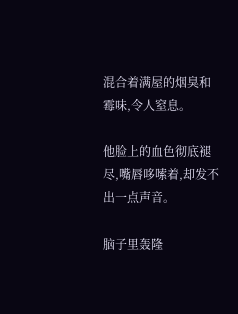混合着满屋的烟臭和霉味,令人窒息。

他脸上的血色彻底褪尽,嘴唇哆嗦着,却发不出一点声音。

脑子里轰隆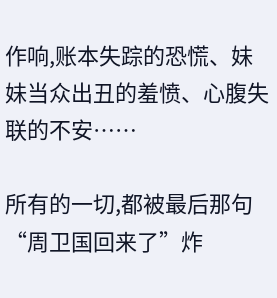作响,账本失踪的恐慌、妹妹当众出丑的羞愤、心腹失联的不安……

所有的一切,都被最后那句“周卫国回来了”炸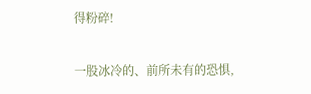得粉碎!

一股冰冷的、前所未有的恐惧,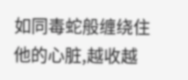如同毒蛇般缠绕住他的心脏,越收越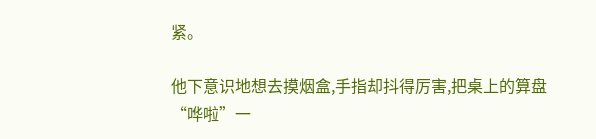紧。

他下意识地想去摸烟盒,手指却抖得厉害,把桌上的算盘“哗啦”一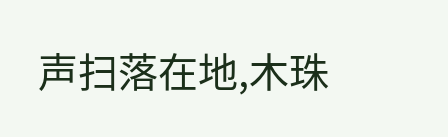声扫落在地,木珠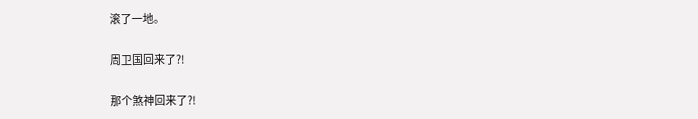滚了一地。

周卫国回来了?!

那个煞神回来了?!